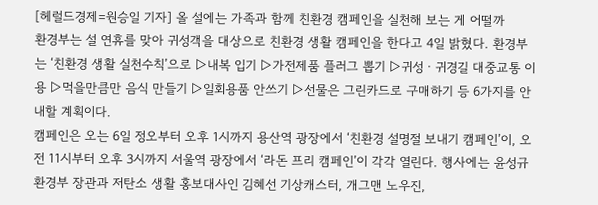[헤럴드경제=원승일 기자] 올 설에는 가족과 함께 친환경 캠페인을 실천해 보는 게 어떨까
환경부는 설 연휴를 맞아 귀성객을 대상으로 친환경 생활 캠페인을 한다고 4일 밝혔다. 환경부는 ‘친환경 생활 실천수칙’으로 ▷내복 입기 ▷가전제품 플러그 뽑기 ▷귀성ㆍ귀경길 대중교통 이용 ▷먹을만큼만 음식 만들기 ▷일회용품 안쓰기 ▷선물은 그린카드로 구매하기 등 6가지를 안내할 계획이다.
캠페인은 오는 6일 정오부터 오후 1시까지 용산역 광장에서 ‘친환경 설명절 보내기 캠페인’이, 오전 11시부터 오후 3시까지 서울역 광장에서 ‘라돈 프리 캠페인’이 각각 열린다. 행사에는 윤성규 환경부 장관과 저탄소 생활 홍보대사인 김혜선 기상캐스터, 개그맨 노우진,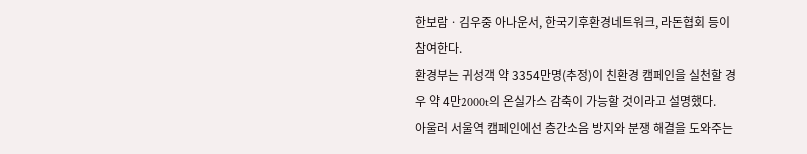한보람ㆍ김우중 아나운서, 한국기후환경네트워크, 라돈협회 등이 참여한다.
환경부는 귀성객 약 3354만명(추정)이 친환경 캠페인을 실천할 경우 약 4만2000t의 온실가스 감축이 가능할 것이라고 설명했다.
아울러 서울역 캠페인에선 층간소음 방지와 분쟁 해결을 도와주는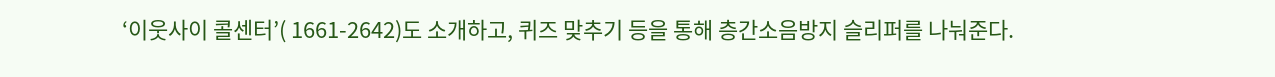‘이웃사이 콜센터’( 1661-2642)도 소개하고, 퀴즈 맞추기 등을 통해 층간소음방지 슬리퍼를 나눠준다.